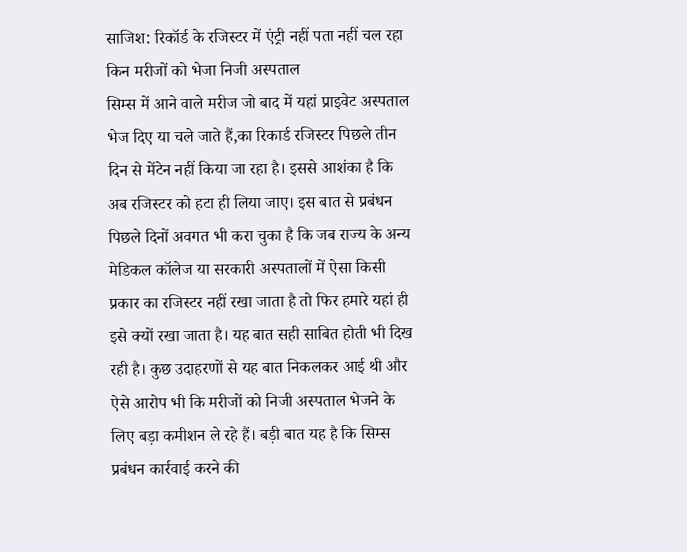साजिश: रिकॉर्ड के रजिस्टर में एंट्री नहीं पता नहीं चल रहा किन मरीजों को भेजा निजी अस्पताल
सिम्स में आने वाले मरीज जो बाद में यहां प्राइवेट अस्पताल भेज दिए या चले जाते हैं,का रिकार्ड रजिस्टर पिछले तीन दिन से मेंटेन नहीं किया जा रहा है। इससे आशंका है कि अब रजिस्टर को हटा ही लिया जाए। इस बात से प्रबंधन पिछले दिनों अवगत भी करा चुका है कि जब राज्य के अन्य मेडिकल कॉलेज या सरकारी अस्पतालों में ऐसा किसी प्रकार का रजिस्टर नहीं रखा जाता है तो फिर हमारे यहां ही इसे क्यों रखा जाता है। यह बात सही साबित होती भी दिख रही है। कुछ उदाहरणों से यह बात निकलकर आई थी और ऐसे आरोप भी कि मरीजों को निजी अस्पताल भेजने के लिए बड़ा कमीशन ले रहे हैं। बड़ी बात यह है कि सिम्स प्रबंधन कार्रवाई करने की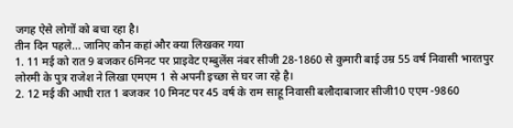जगह ऐसे लोगों को बचा रहा है।
तीन दिन पहले... जानिए कौन कहां और क्या लिखकर गया
1. 11 मई को रात 9 बजकर 6मिनट पर प्राइवेट एम्बुलेंस नंबर सीजी 28-1860 से कुमारी बाई उम्र 55 वर्ष निवासी भारतपुर लोरमी के पुत्र राजेश ने लिखा एमएम 1 से अपनी इच्छा से घर जा रहे है।
2. 12 मई की आधी रात 1 बजकर 10 मिनट पर 45 वर्ष के राम साहू निवासी बलौदाबाजार सीजी10 एएम -9860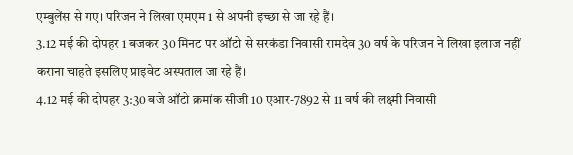एम्बुलेंस से गए। परिजन ने लिखा एमएम 1 से अपनी इच्छा से जा रहे हैं।
3.12 मई की दोपहर 1 बजकर 30 मिनट पर ऑटो से सरकंडा निवासी रामदेव 30 वर्ष के परिजन ने लिखा इलाज नहीं कराना चाहते इसलिए प्राइवेट अस्पताल जा रहे हैं।
4.12 मई की दोपहर 3:30 बजे ऑटो क्रमांक सीजी 10 एआर-7892 से 11 वर्ष की लक्ष्मी निवासी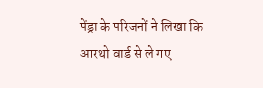पेंड्रा के परिजनों ने लिखा कि आरथो वार्ड से ले गए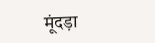मूंदड़ा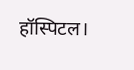हॉस्पिटल।